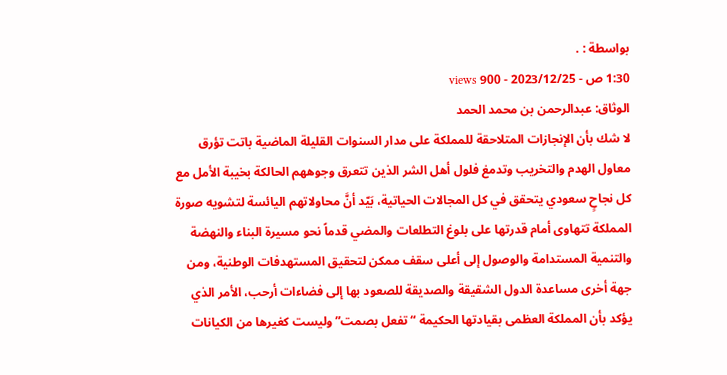بواسطة : .
1:30 ص - 2023/12/25 - 900 views
الوثاق: عبدالرحمن بن محمد الحمد
لا شك بأن الإنجازات المتلاحقة للمملكة على مدار السنوات القليلة الماضية باتت تؤرق معاول الهدم والتخريب وتدمغ فلول أهل الشر الذين تتعرق وجوههم الحالكة بخيبة الأمل مع كل نجاحٍ سعودي يتحقق في كل المجالات الحياتية، بَيّد أنَّ محاولاتهم اليائسة لتشويه صورة المملكة تتهاوى أمام قدرتها على بلوغ التطلعات والمضي قدماً نحو مسيرة البناء والنهضة والتنمية المستدامة والوصول إلى أعلى سقف ممكن لتحقيق المستهدفات الوطنية، ومن جهة أخرى مساعدة الدول الشقيقة والصديقة للصعود بها إلى فضاءات أرحب، الأمر الذي يؤكد بأن المملكة العظمى بقيادتها الحكيمة “تفعل بصمت” وليست كغيرها من الكيانات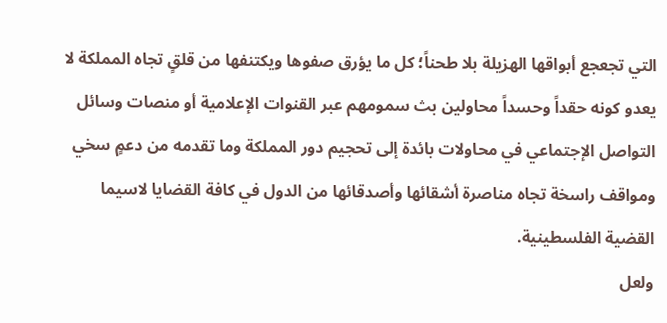التي تجعجع أبواقها الهزيلة بلا طحناً؛ كل ما يؤرق صفوها ويكتنفها من قلقٍ تجاه المملكة لا يعدو كونه حقداً وحسداً محاولين بث سمومهم عبر القنوات الإعلامية أو منصات وسائل التواصل الإجتماعي في محاولات بائدة إلى تحجيم دور المملكة وما تقدمه من دعمٍ سخي ومواقف راسخة تجاه مناصرة أشقائها وأصدقائها من الدول في كافة القضايا لاسيما القضية الفلسطينية.
ولعل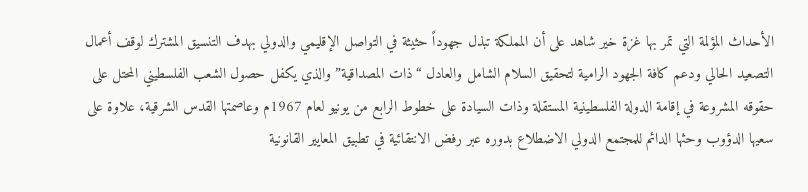الأحداث المؤلمة التي تمر بها غزة خير شاهد على أن المملكة تبذل جهوداً حثيثة في التواصل الإقليمي والدولي بهدف التنسيق المشترك لوقف أعمال التصعيد الحالي ودعم كافة الجهود الرامية لتحقيق السلام الشامل والعادل “ذات المصداقية” والذي يكفل حصول الشعب الفلسطيني المحتل على حقوقه المشروعة في إقامة الدولة الفلسطينية المستقلة وذات السيادة على خطوط الرابع من يونيو لعام 1967م وعاصمتها القدس الشرقية، علاوة على سعيها الدؤوب وحثها الدائم للمجتمع الدولي الاضطلاع بدوره عبر رفض الانتقائية في تطبيق المعايير القانونية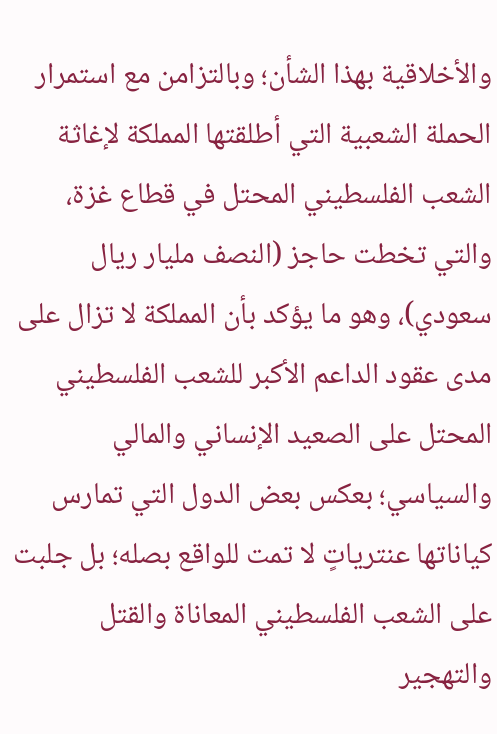والأخلاقية بهذا الشأن؛ وبالتزامن مع استمرار الحملة الشعبية التي أطلقتها المملكة لإغاثة الشعب الفلسطيني المحتل في قطاع غزة، والتي تخطت حاجز (النصف مليار ريال سعودي)، وهو ما يؤكد بأن المملكة لا تزال على مدى عقود الداعم الأكبر للشعب الفلسطيني المحتل على الصعيد الإنساني والمالي والسياسي؛ بعكس بعض الدول التي تمارس كياناتها عنترياتٍ لا تمت للواقع بصله؛ بل جلبت على الشعب الفلسطيني المعاناة والقتل والتهجير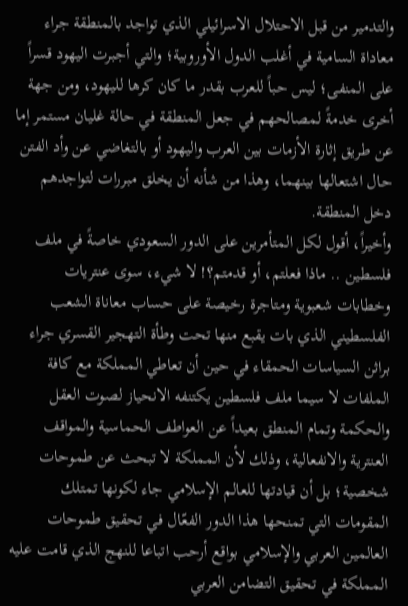والتدمير من قبل الاحتلال الاسرائيلي الذي تواجد بالمنطقة جراء معاداة السامية في أغلب الدول الأوروبية؛ والتي أجبرت اليهود قسراً على المنفى؛ ليس حباً للعرب بقدر ما كان كرها لليهود، ومن جهة أخرى خدمةً لمصالحهم في جعل المنطقة في حالة غليان مستمر إما عن طريق إثارة الأزمات بين العرب واليهود أو بالتغاضي عن وأد الفتن حال اشتعالها بينهما، وهذا من شأنه أن يخلق مبررات لتواجدهم دخل المنطقة.
وأخيراً، أقول لكل المتأمرين على الدور السعودي خاصةً في ملف فلسطين .. ماذا فعلتم، أو قدمتم؟! لا شيء، سوى عنتريات وخطابات شعبوية ومتاجرة رخيصة على حساب معاناة الشعب الفلسطيني الذي بات يقبع منها تحت وطأة التهجير القسري جراء براثن السياسات الحمقاء في حين أن تعاطي المملكة مع كافة الملفات لا سيما ملف فلسطين يكتنفه الانحياز لصوت العقل والحكمة وتمام المنطق بعيداً عن العواطف الحماسية والمواقف العنترية والانفعالية، وذلك لأن المملكة لا تبحث عن طموحات شخصية؛ بل أن قيادتها للعالم الإسلامي جاء لكونها تمتلك المقومات التي تمنحها هذا الدور الفعّال في تحقيق طموحات العالمين العربي والإسلامي بواقع أرحب اتباعا للنهج الذي قامت عليه المملكة في تحقيق التضامن العربي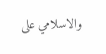والاسلامي على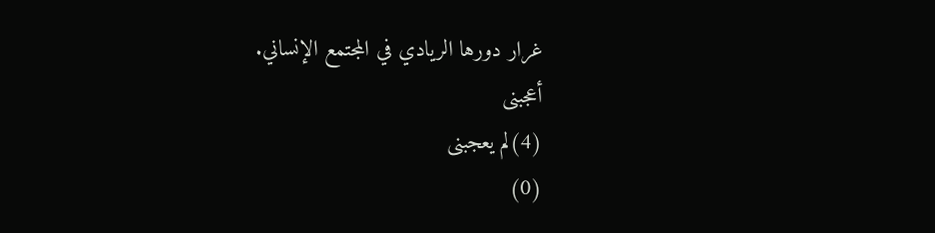غرار دورها الريادي في المجتمع الإنساني.
أعجبنى
(4)لم يعجبنى
(0)